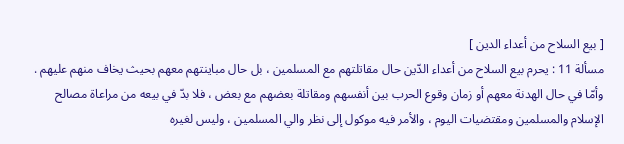[ بيع السلاح من أعداء الدين ]
مسألة 11 : يحرم بيع السلاح من أعداء الدّين حال مقاتلتهم مع المسلمين ، بل حال مباينتهم معهم بحيث يخاف منهم عليهم . وأمّا في حال الهدنة معهم أو زمان وقوع الحرب بين أنفسهم ومقاتلة بعضهم مع بعض ، فلا بدّ في بيعه من مراعاة مصالح الإسلام والمسلمين ومقتضيات اليوم ، والأمر فيه موكول إلى نظر والي المسلمين ، وليس لغيره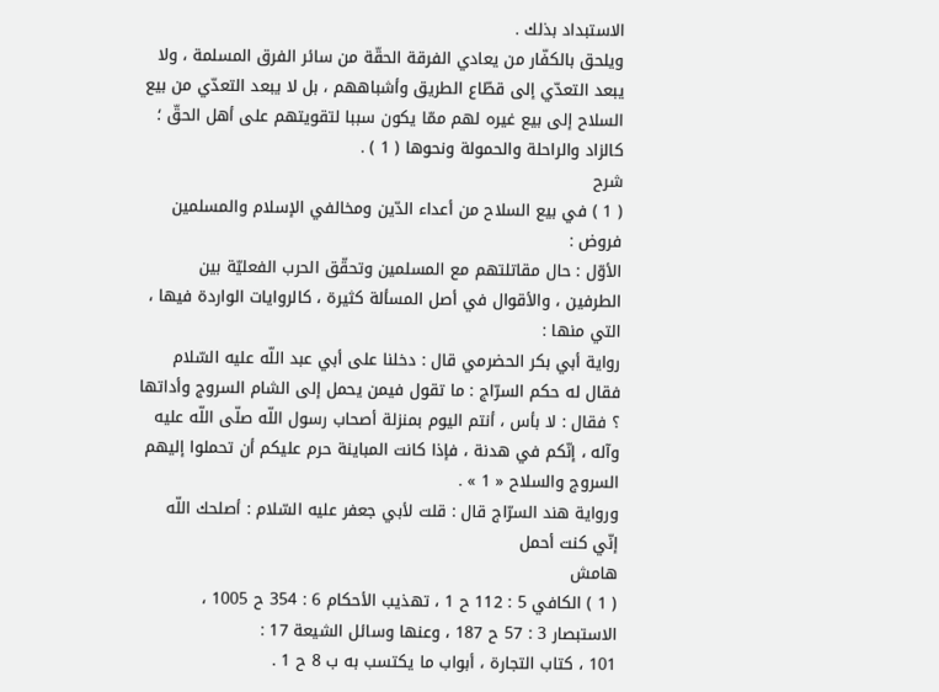الاستبداد بذلك .
ويلحق بالكفّار من يعادي الفرقة الحقّة من سائر الفرق المسلمة ، ولا يبعد التعدّي إلى قطّاع الطريق وأشباههم ، بل لا يبعد التعدّي من بيع السلاح إلى بيع غيره لهم ممّا يكون سببا لتقويتهم على أهل الحقّ ؛ كالزاد والراحلة والحمولة ونحوها ( 1 ) .
شرح
( 1 ) في بيع السلاح من أعداء الدّين ومخالفي الإسلام والمسلمين فروض :
الأوّل : حال مقاتلتهم مع المسلمين وتحقّق الحرب الفعليّة بين الطرفين ، والأقوال في أصل المسألة كثيرة ، كالروايات الواردة فيها ، التي منها :
رواية أبي بكر الحضرمي قال : دخلنا على أبي عبد اللّه عليه السّلام فقال له حكم السرّاج : ما تقول فيمن يحمل إلى الشام السروج وأداتها ؟ فقال : لا بأس ، أنتم اليوم بمنزلة أصحاب رسول اللّه صلّى اللّه عليه وآله ، إنّكم في هدنة ، فإذا كانت المباينة حرم عليكم أن تحملوا إليهم السروج والسلاح « 1 » .
ورواية هند السرّاج قال : قلت لأبي جعفر عليه السّلام : أصلحك اللّه إنّي كنت أحمل
هامش
( 1 ) الكافي 5 : 112 ح 1 ، تهذيب الأحكام 6 : 354 ح 1005 ، الاستبصار 3 : 57 ح 187 ، وعنها وسائل الشيعة 17 :
101 ، كتاب التجارة ، أبواب ما يكتسب به ب 8 ح 1 .